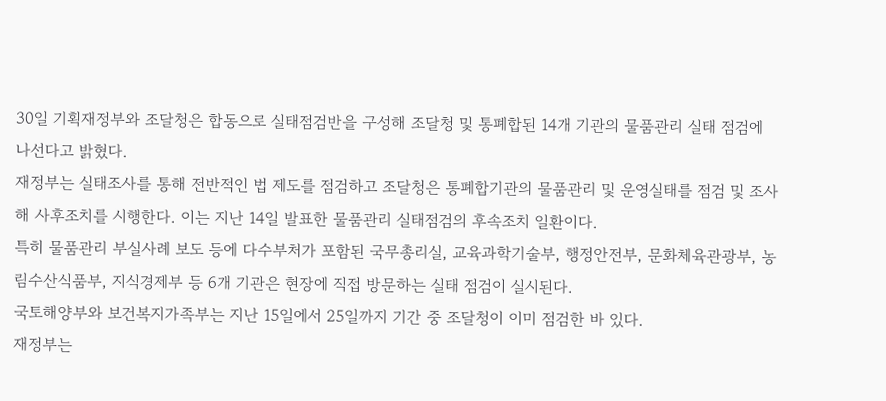30일 기획재정부와 조달청은 합동으로 실태점검반을 구성해 조달청 및 통폐합된 14개 기관의 물품관리 실태 점검에 나선다고 밝혔다.
재정부는 실태조사를 통해 전반적인 법 제도를 점검하고 조달청은 통폐합기관의 물품관리 및 운영실태를 점검 및 조사해 사후조치를 시행한다. 이는 지난 14일 발표한 물품관리 실태점검의 후속조치 일환이다.
특히 물품관리 부실사례 보도 등에 다수부처가 포함된 국무총리실, 교육과학기술부, 행정안전부, 문화체육관광부, 농림수산식품부, 지식경제부 등 6개 기관은 현장에 직접 방문하는 실태 점검이 실시된다.
국토해양부와 보건복지가족부는 지난 15일에서 25일까지 기간 중 조달청이 이미 점검한 바 있다.
재정부는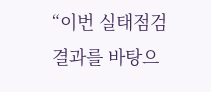“이번 실태점검 결과를 바탕으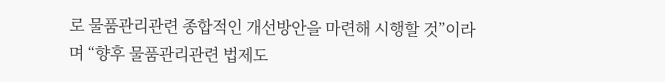로 물품관리관련 종합적인 개선방안을 마련해 시행할 것”이라며 “향후 물품관리관련 법제도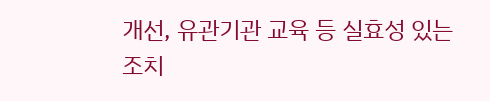개선, 유관기관 교육 등 실효성 있는 조치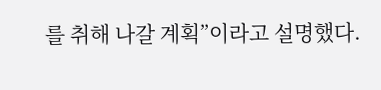를 취해 나갈 계획”이라고 설명했다.